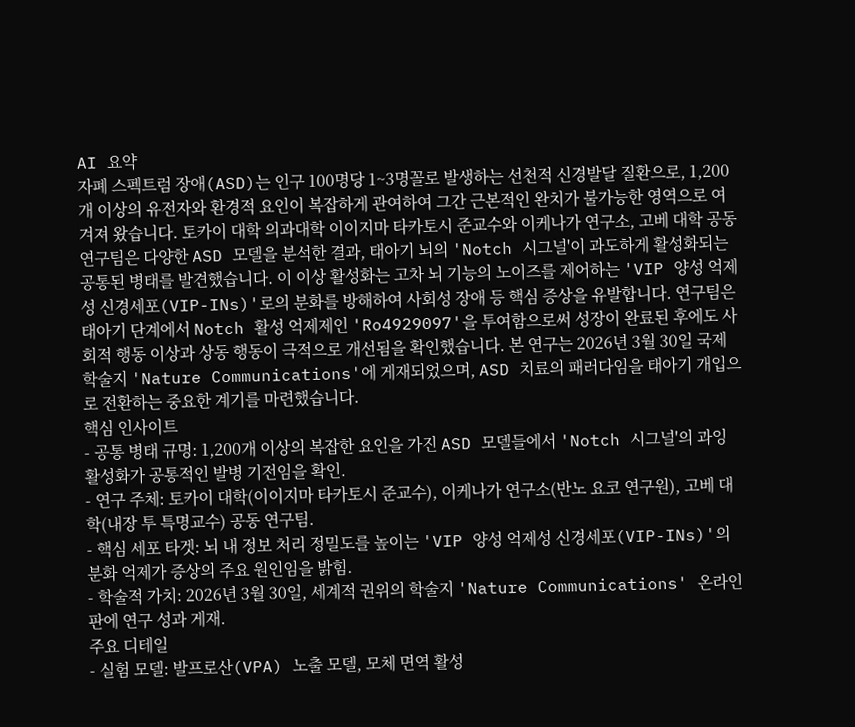AI 요약
자폐 스펙트럼 장애(ASD)는 인구 100명당 1~3명꼴로 발생하는 선천적 신경발달 질환으로, 1,200개 이상의 유전자와 환경적 요인이 복잡하게 관여하여 그간 근본적인 완치가 불가능한 영역으로 여겨져 왔습니다. 토카이 대학 의과대학 이이지마 타카토시 준교수와 이케나가 연구소, 고베 대학 공동 연구팀은 다양한 ASD 모델을 분석한 결과, 태아기 뇌의 'Notch 시그널'이 과도하게 활성화되는 공통된 병태를 발견했습니다. 이 이상 활성화는 고차 뇌 기능의 노이즈를 제어하는 'VIP 양성 억제성 신경세포(VIP-INs)'로의 분화를 방해하여 사회성 장애 등 핵심 증상을 유발합니다. 연구팀은 태아기 단계에서 Notch 활성 억제제인 'Ro4929097'을 투여함으로써 성장이 완료된 후에도 사회적 행동 이상과 상동 행동이 극적으로 개선됨을 확인했습니다. 본 연구는 2026년 3월 30일 국제 학술지 'Nature Communications'에 게재되었으며, ASD 치료의 패러다임을 태아기 개입으로 전환하는 중요한 계기를 마련했습니다.
핵심 인사이트
- 공통 병태 규명: 1,200개 이상의 복잡한 요인을 가진 ASD 모델들에서 'Notch 시그널'의 과잉 활성화가 공통적인 발병 기전임을 확인.
- 연구 주체: 토카이 대학(이이지마 타카토시 준교수), 이케나가 연구소(반노 요코 연구원), 고베 대학(내장 투 특명교수) 공동 연구팀.
- 핵심 세포 타겟: 뇌 내 정보 처리 정밀도를 높이는 'VIP 양성 억제성 신경세포(VIP-INs)'의 분화 억제가 증상의 주요 원인임을 밝힘.
- 학술적 가치: 2026년 3월 30일, 세계적 권위의 학술지 'Nature Communications' 온라인판에 연구 성과 게재.
주요 디테일
- 실험 모델: 발프로산(VPA) 노출 모델, 모체 면역 활성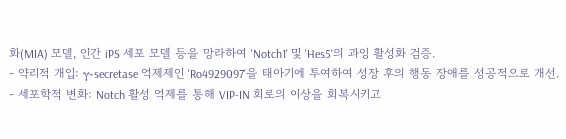화(MIA) 모델, 인간 iPS 세포 모델 등을 망라하여 'Notch1' 및 'Hes5'의 과잉 활성화 검증.
- 약리적 개입: γ-secretase 억제제인 'Ro4929097'을 태아기에 투여하여 성장 후의 행동 장애를 성공적으로 개선.
- 세포학적 변화: Notch 활성 억제를 통해 VIP-IN 회로의 이상을 회복시키고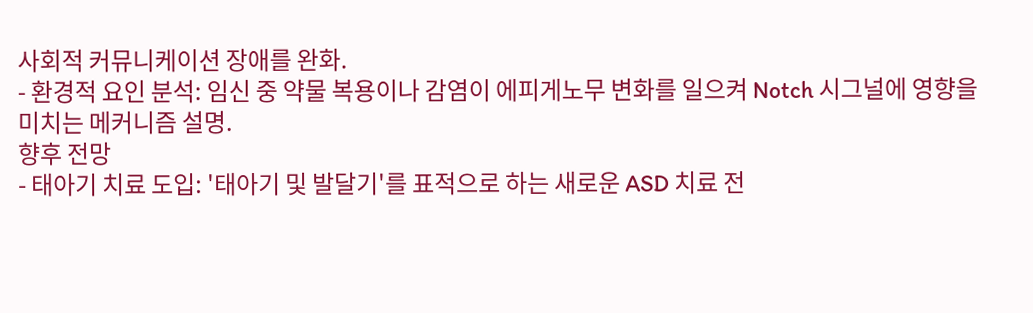사회적 커뮤니케이션 장애를 완화.
- 환경적 요인 분석: 임신 중 약물 복용이나 감염이 에피게노무 변화를 일으켜 Notch 시그널에 영향을 미치는 메커니즘 설명.
향후 전망
- 태아기 치료 도입: '태아기 및 발달기'를 표적으로 하는 새로운 ASD 치료 전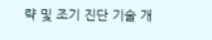략 및 조기 진단 기술 개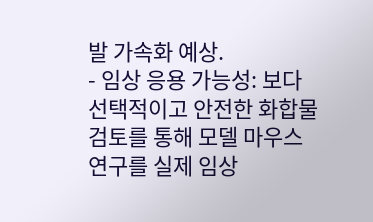발 가속화 예상.
- 임상 응용 가능성: 보다 선택적이고 안전한 화합물 검토를 통해 모델 마우스 연구를 실제 임상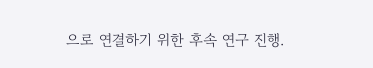으로 연결하기 위한 후속 연구 진행.